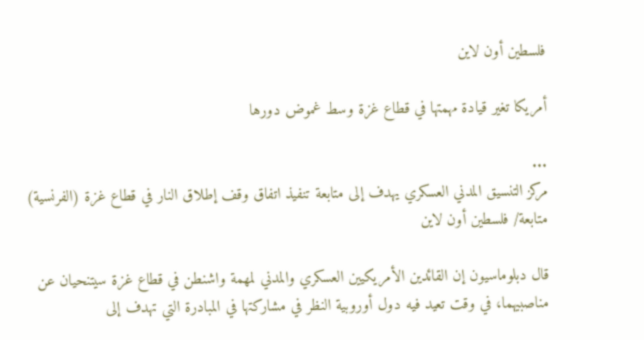فلسطين أون لاين

أمريكا تغير قيادة مهمتها في قطاع غزة وسط غموض دورها

...
مركز التنسيق المدني العسكري يهدف إلى متابعة تنفيذ اتفاق وقف إطلاق النار في قطاع غزة (الفرنسية)
متابعة/ فلسطين أون لاين

قال دبلوماسيون إن القائدين الأمريكيين العسكري والمدني لمهمة واشنطن في قطاع غزة سيتنحيان عن مناصبيهما، في وقت تعيد فيه دول أوروبية النظر في مشاركتها في المبادرة التي تهدف إلى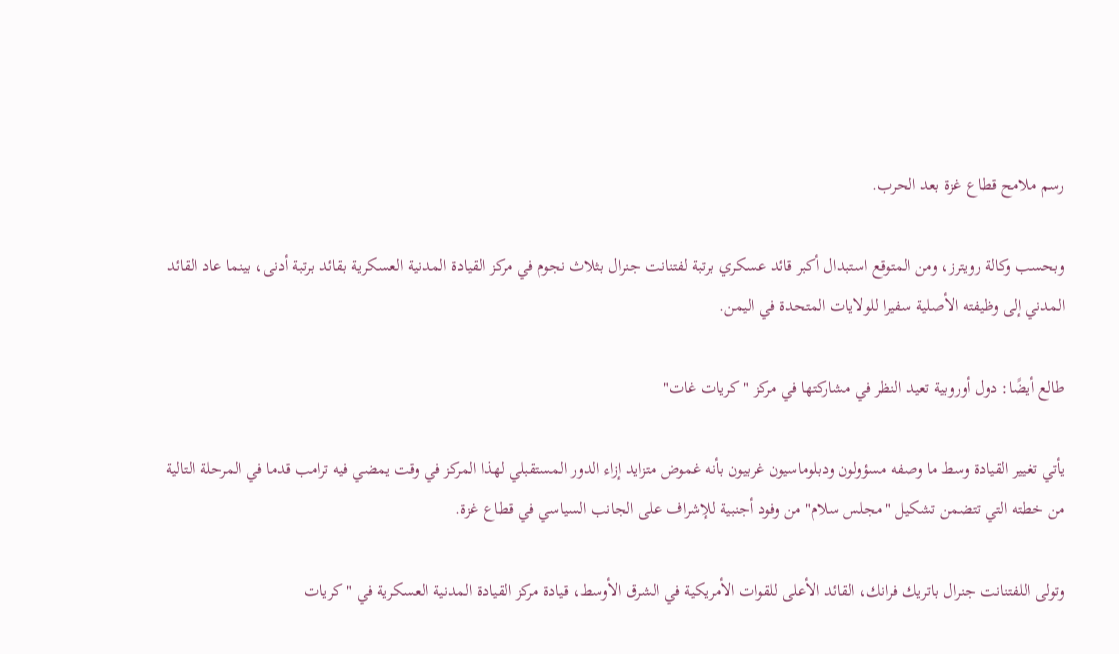رسم ملامح قطاع غزة بعد الحرب.

وبحسب وكالة رويترز، ومن المتوقع استبدال أكبر قائد عسكري برتبة لفتنانت جنرال بثلاث نجوم في مركز القيادة المدنية العسكرية بقائد برتبة أدنى، بينما عاد القائد المدني إلى وظيفته الأصلية سفيرا للولايات المتحدة في اليمن.

طالع أيضًا: دول أوروبية تعيد النظر في مشاركتها في مركز "كريات غات"

يأتي تغيير القيادة وسط ما وصفه مسؤولون ودبلوماسيون غربيون بأنه غموض متزايد إزاء الدور المستقبلي لهذا المركز في وقت يمضي فيه ترامب قدما في المرحلة التالية من خطته التي تتضمن تشكيل "مجلس سلام" من وفود أجنبية للإشراف على الجانب السياسي في قطاع غزة.

وتولى اللفتنانت جنرال باتريك فرانك، القائد الأعلى للقوات الأمريكية في الشرق الأوسط، قيادة مركز القيادة المدنية العسكرية في "كريات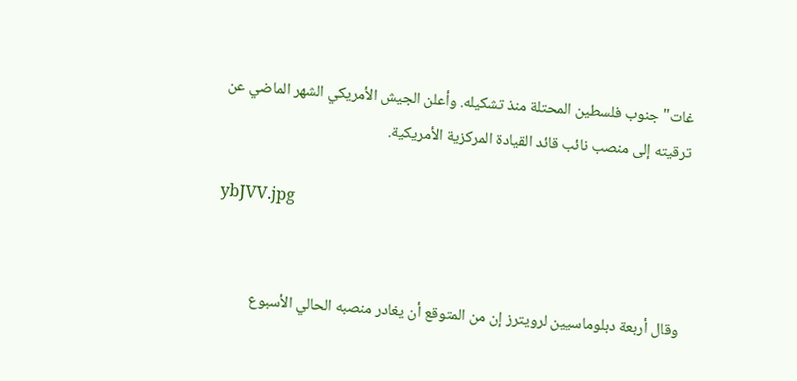غات" جنوب فلسطين المحتلة منذ تشكيله. وأعلن الجيش الأمريكي الشهر الماضي عن ترقيته إلى منصب نائب قائد القيادة المركزية الأمريكية.

ybJVV.jpg


وقال أربعة دبلوماسيين لرويترز إن من المتوقع أن يغادر منصبه الحالي الأسبوع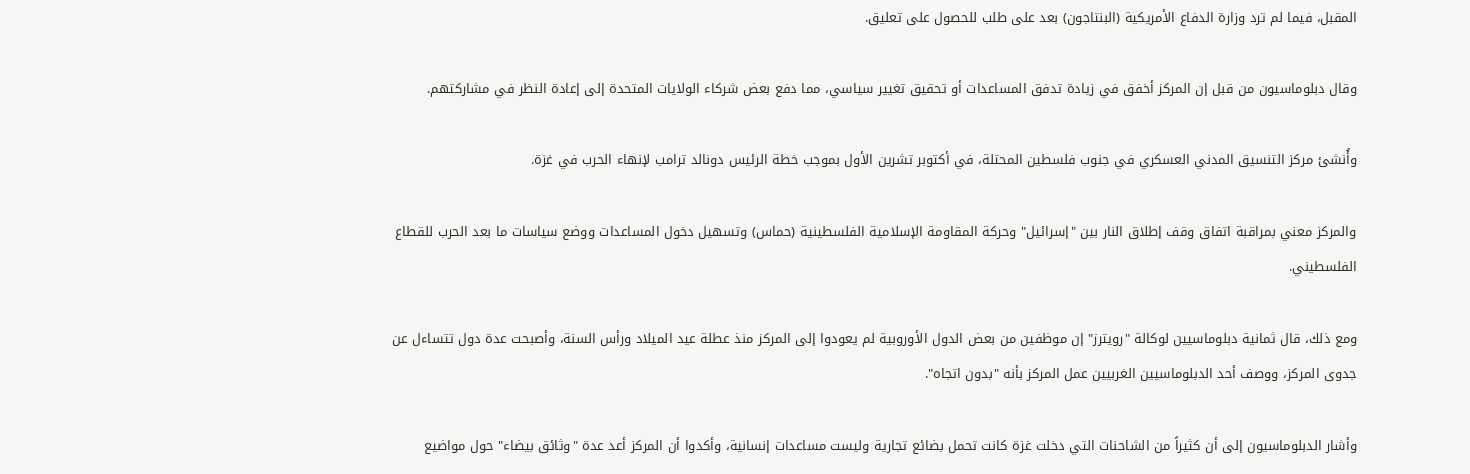المقبل، فيما لم ترد وزارة الدفاع الأمريكية (البنتاجون) بعد على طلب للحصول على تعليق.

وقال دبلوماسيون من قبل إن المركز أخفق في زيادة تدفق المساعدات أو تحقيق تغيير سياسي، مما دفع بعض شركاء الولايات المتحدة إلى إعادة النظر في مشاركتهم.

وأُنشئ مركز التنسيق المدني العسكري في جنوب فلسطين المحتلة، في أكتوبر تشرين الأول بموجب خطة الرئيس دونالد ترامب لإنهاء الحرب في غزة.

والمركز معني بمراقبة اتفاق وقف إطلاق النار بين "إسرائيل" وحركة المقاومة الإسلامية الفلسطينية (حماس) وتسهيل دخول المساعدات ووضع سياسات ما بعد الحرب للقطاع الفلسطيني.

ومع ذلك، قال ثمانية دبلوماسيين لوكالة "رويترز" إن موظفين من بعض الدول الأوروبية لم يعودوا إلى المركز منذ عطلة عيد الميلاد ورأس السنة، وأصبحت عدة دول تتساءل عن جدوى المركز، ووصف أحد الدبلوماسيين الغربيين عمل المركز بأنه "بدون اتجاه".

وأشار الدبلوماسيون إلى أن كثيراً من الشاحنات التي دخلت غزة كانت تحمل بضائع تجارية وليست مساعدات إنسانية، وأكدوا أن المركز أعد عدة "وثائق بيضاء" حول مواضيع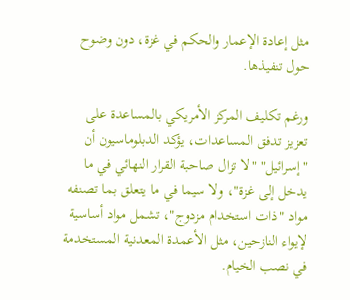مثل إعادة الإعمار والحكم في غزة، دون وضوح حول تنفيذها.

ورغم تكليف المركز الأمريكي بالمساعدة على تعزيز تدفق المساعدات، يؤكد الدبلوماسيون أن "إسرائيل" "لا تزال صاحبة القرار النهائي في ما يدخل إلى غزة"، ولا سيما في ما يتعلق بما تصنفه مواد "ذات استخدام مزدوج"، تشمل مواد أساسية لإيواء النازحين، مثل الأعمدة المعدنية المستخدمة في نصب الخيام.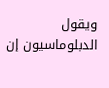ويقول الدبلوماسيون إن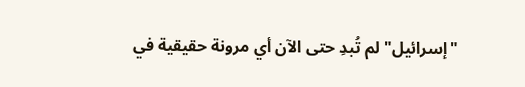"إسرائيل" لم تُبدِ حتى الآن أي مرونة حقيقية في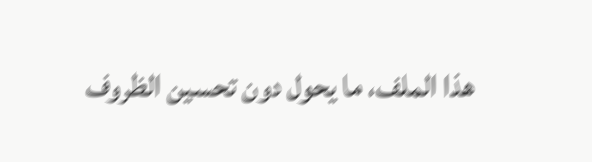هذا الملف، ما يحول دون تحسين الظروف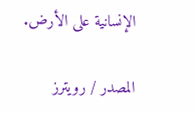الإنسانية على الأرض.

المصدر / رويترز